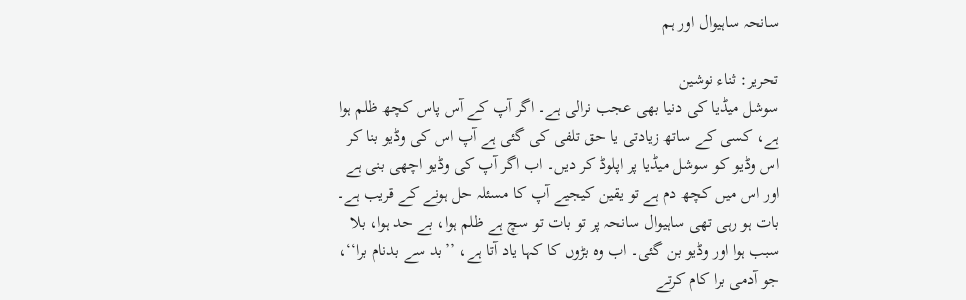سانحہ ساہیوال اور ہم

تحریر: ثناء نوشین
سوشل میڈیا کی دنیا بھی عجب نرالی ہے۔ اگر آپ کے آس پاس کچھ ظلم ہوا ہے، کسی کے ساتھ زیادتی یا حق تلفی کی گئی ہے آپ اس کی وڈیو بنا کر اس وڈیو کو سوشل میڈیا پر اپلوڈ کر دیں۔ اب اگر آپ کی وڈیو اچھی بنی ہے اور اس میں کچھ دم ہے تو یقین کیجیے آپ کا مسئلہ حل ہونے کے قریب ہے۔ بات ہو رہی تھی ساہیوال سانحہ پر تو بات تو سچ ہے ظلم ہوا، بے حد ہوا، بلا سبب ہوا اور وڈیو بن گئی۔ اب وہ بڑوں کا کہا یاد آتا ہے، ’’بد سے بدنام برا‘‘، جو آدمی برا کام کرتے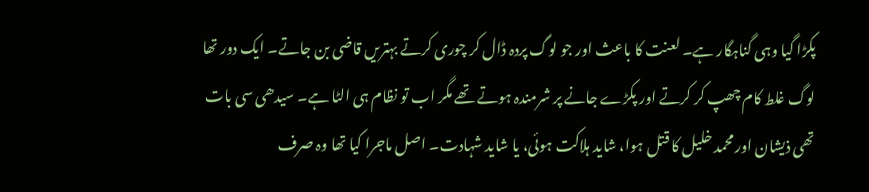پکڑا گیا وہی گناہگار ہے۔ لعنت کا باعث اور جو لوگ پردہ ڈال کر چوری کرتے بہتریں قاضی بن جاتے۔ ایک دور تھا لوگ غلط کام چھپ کر کرتے اور پکڑے جانے پر شرمندہ ہوتے تھے مگر اب تو نظام ہی الٹا ہے۔ سیدھی سی بات تھی ذیشان اور محمد خلیل کا قتل ہوا، شاید ہلاکت ہوئی، یا شاید شہادت۔ اصل ماجرا کیا تھا وہ صرف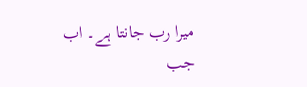میرا رب جانتا ہے۔ اب جب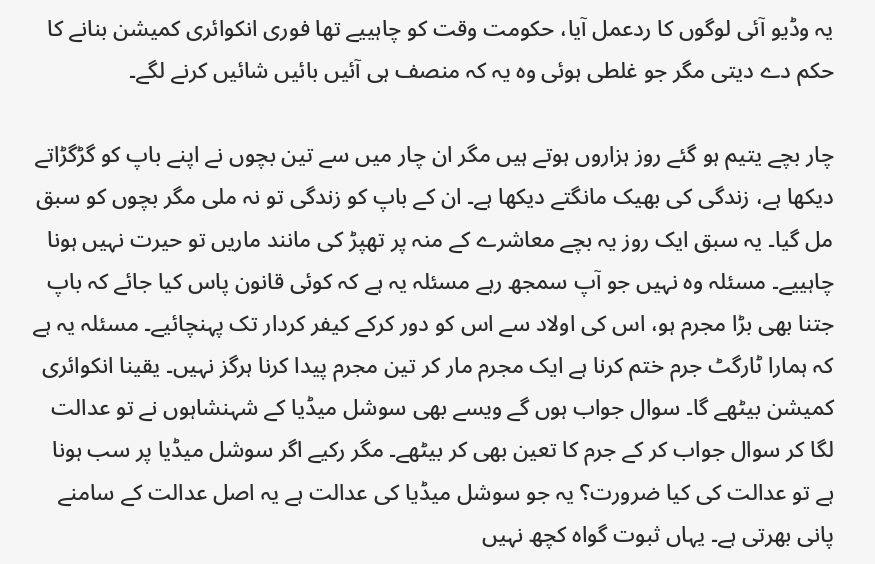یہ وڈیو آئی لوگوں کا ردعمل آیا، حکومت وقت کو چاہییے تھا فوری انکوائری کمیشن بنانے کا حکم دے دیتی مگر جو غلطی ہوئی وہ یہ کہ منصف ہی آئیں بائیں شائیں کرنے لگے۔

چار بچے یتیم ہو گئے روز ہزاروں ہوتے ہیں مگر ان چار میں سے تین بچوں نے اپنے باپ کو گڑگڑاتے دیکھا ہے، زندگی کی بھیک مانگتے دیکھا ہے۔ ان کے باپ کو زندگی تو نہ ملی مگر بچوں کو سبق مل گیا۔ یہ سبق ایک روز یہ بچے معاشرے کے منہ پر تھپڑ کی مانند ماریں تو حیرت نہیں ہونا چاہییے۔ مسئلہ وہ نہیں جو آپ سمجھ رہے مسئلہ یہ ہے کہ کوئی قانون پاس کیا جائے کہ باپ جتنا بھی بڑا مجرم ہو، اس کی اولاد سے اس کو دور کرکے کیفر کردار تک پہنچائیے۔ مسئلہ یہ ہے کہ ہمارا ٹارگٹ جرم ختم کرنا ہے ایک مجرم مار کر تین مجرم پیدا کرنا ہرگز نہیں۔ یقینا انکوائری کمیشن بیٹھے گا۔ سوال جواب ہوں گے ویسے بھی سوشل میڈیا کے شہنشاہوں نے تو عدالت لگا کر سوال جواب کر کے جرم کا تعین بھی کر بیٹھے۔ مگر رکیے اگر سوشل میڈیا پر سب ہونا ہے تو عدالت کی کیا ضرورت؟ یہ جو سوشل میڈیا کی عدالت ہے یہ اصل عدالت کے سامنے پانی بھرتی ہے۔ یہاں ثبوت گواہ کچھ نہیں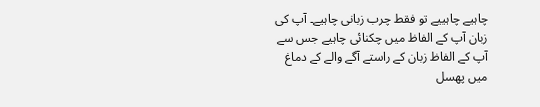چاہیے چاہییے تو فقط چرب زبانی چاہیے۔ آپ کی زبان آپ کے الفاظ میں چکنائی چاہیے جس سے آپ کے الفاظ زبان کے راستے آگے والے کے دماغ میں پھسل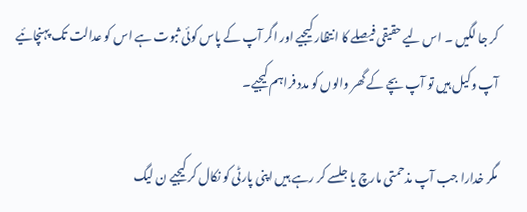کر جا لگیں ۔ اس لیے حقیقی فیصلے کا انتظار کیجیے اور اگر آپ کے پاس کوئی ثبوت ہے اس کو عدالت تک پہنچائیے آپ وکیل ہیں تو آپ بچے کے گھر والوں کو مدد فراہم کیجیے۔

مگر خدارا جب آپ مذحمتی مارچ یا جلسے کر رہے ہیں اپنی پارٹی کو نکال کر کیجیے ن لیگ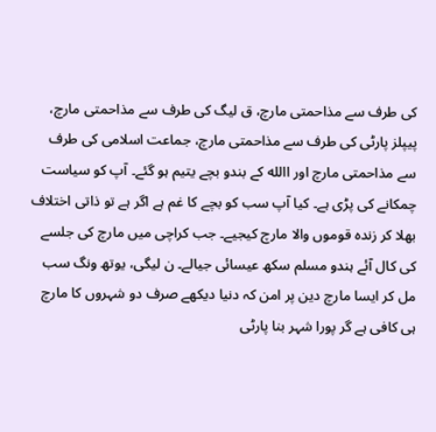کی طرف سے مذاحمتی مارچ، ق لیگ کی طرف سے مذاحمتی مارچ، پیپلز پارٹی کی طرف سے مذاحمتی مارچ، جماعت اسلامی کی طرف سے مذاحمتی مارچ اور االله کے بندو بچے یتیم ہو گئے۔ آپ کو سیاست چمکانے کی پڑی ہے۔ کیا آپ سب کو بچے کا غم ہے اگر ہے تو ذاتی اختلاف بھلا کر زندہ قوموں والا مارچ کیجیے۔ جب کراچی میں مارچ کی جلسے کی کال آئے ہندو مسلم سکھ عیسائی جیالے۔ ن لیگی، یوتھ ونگ سب مل کر ایسا مارچ دین پر امن کہ دنیا دیکھے صرف دو شہروں کا مارچ ہی کافی ہے گر پورا شہر بنا پارٹی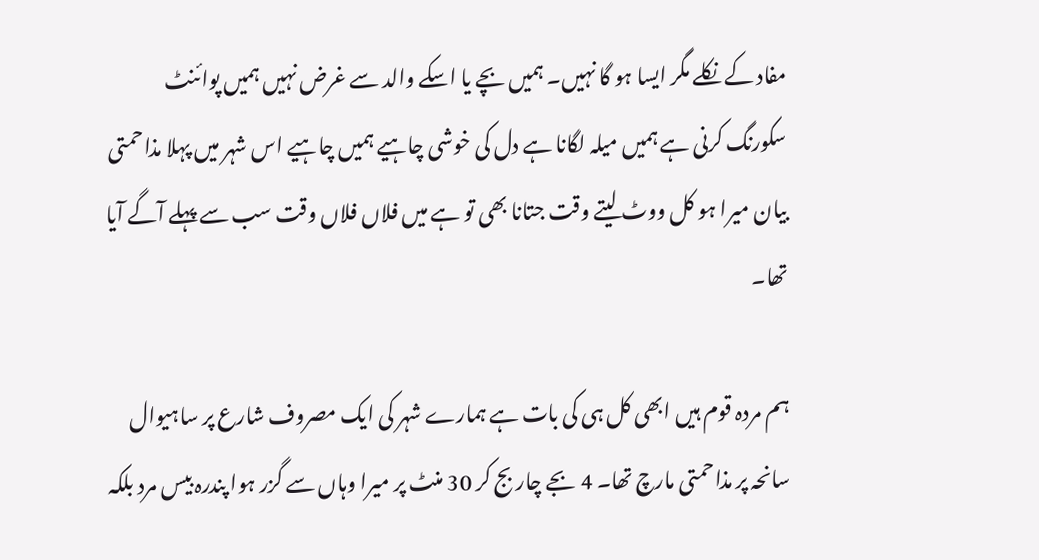مفاد کے نکلے مگر ایسا ہو گا نہیں۔ ہمیں بچے یا اسکے والد سے غرض نہیں ہمیں پوائنٹ سکورنگ کرنی ہے ہمیں میلہ لگانا ہے دل کی خوشی چاہیے ہمیں چاہیے اس شہر میں پہلا مذاحمتی بیان میرا ہو کل ووٹ لیتے وقت جتانا بھی تو ہے میں فلاں فلاں وقت سب سے پہلے آگے آیا تھا۔

ہم مردہ قوم ہیں ابھی کل ہی کی بات ہے ہمارے شہر کی ایک مصروف شارع پر ساہیوال سانحہ پر مذاحمتی مارچ تھا۔ 4 بجے چار بج کر 30 منٹ پر میرا وہاں سے گزر ہوا پندرہ بیس مرد بلکہ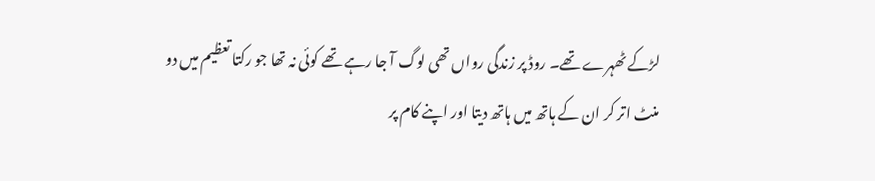لڑکے ٹھہرے تھے۔ روڈ پر زندگی رواں تھی لوگ آ جا رہے تھے کوئی نہ تھا جو رکتا تعظیم میں دو منٹ اتر کر ان کے ہاتھ میں ہاتھ دیتا اور اپنے کام پر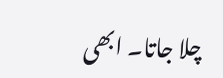چلا جاتا۔ ابھی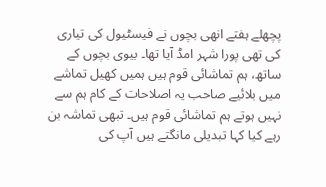پچھلے ہفتے انھی بچوں نے فیسٹیول کی تیاری کی تھی پورا شہر امڈ آیا تھا۔ بیوی بچوں کے ساتھ، ہم تماشائی قوم ہیں ہمیں کھیل تماشے میں بلائیے صاحب یہ اصلاحات کے کام ہم سے نہیں ہوتے ہم تماشائی قوم ہیں۔ تبھی تماشہ بن رہے کیا کہا تبدیلی مانگتے ہیں آپ کی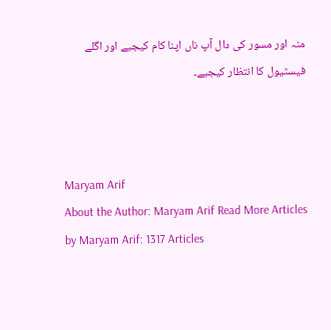منہ اور مسور کی دال آپ ناں اپنا کام کیجیے اور اگلے فیسٹیول کا انتظار کیجیے۔



Maryam Arif
About the Author: Maryam Arif Read More Articles by Maryam Arif: 1317 Articles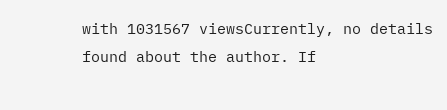with 1031567 viewsCurrently, no details found about the author. If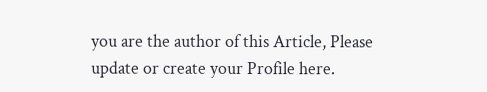you are the author of this Article, Please update or create your Profile here.